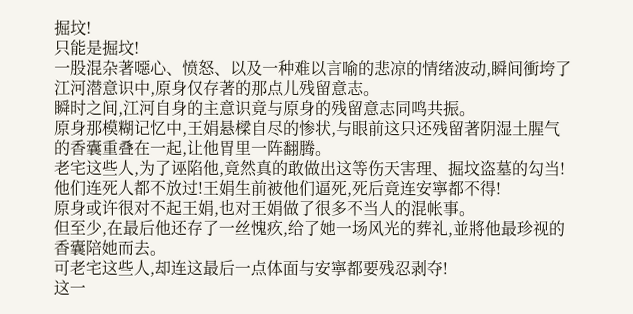掘坟!
只能是掘坟!
一股混杂著噁心、愤怒、以及一种难以言喻的悲凉的情绪波动,瞬间衝垮了江河潜意识中,原身仅存著的那点儿残留意志。
瞬时之间,江河自身的主意识竟与原身的残留意志同鸣共振。
原身那模糊记忆中,王娟悬樑自尽的惨状,与眼前这只还残留著阴湿土腥气的香囊重叠在一起,让他胃里一阵翻腾。
老宅这些人,为了诬陷他,竟然真的敢做出这等伤天害理、掘坟盗墓的勾当!
他们连死人都不放过!王娟生前被他们逼死,死后竟连安寧都不得!
原身或许很对不起王娟,也对王娟做了很多不当人的混帐事。
但至少,在最后他还存了一丝愧疚,给了她一场风光的葬礼,並將他最珍视的香囊陪她而去。
可老宅这些人,却连这最后一点体面与安寧都要残忍剥夺!
这一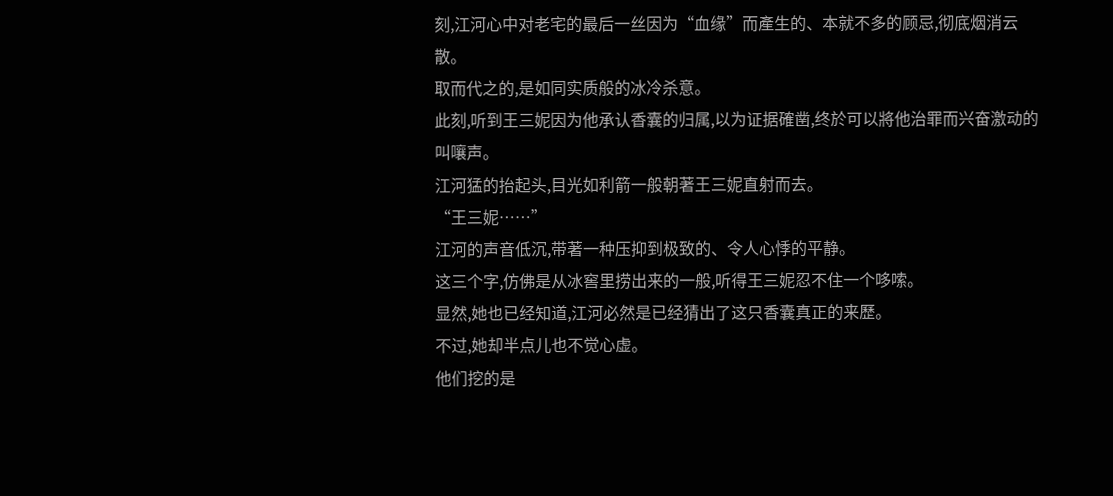刻,江河心中对老宅的最后一丝因为“血缘”而產生的、本就不多的顾忌,彻底烟消云散。
取而代之的,是如同实质般的冰冷杀意。
此刻,听到王三妮因为他承认香囊的归属,以为证据確凿,终於可以將他治罪而兴奋激动的叫嚷声。
江河猛的抬起头,目光如利箭一般朝著王三妮直射而去。
“王三妮……”
江河的声音低沉,带著一种压抑到极致的、令人心悸的平静。
这三个字,仿佛是从冰窖里捞出来的一般,听得王三妮忍不住一个哆嗦。
显然,她也已经知道,江河必然是已经猜出了这只香囊真正的来歷。
不过,她却半点儿也不觉心虚。
他们挖的是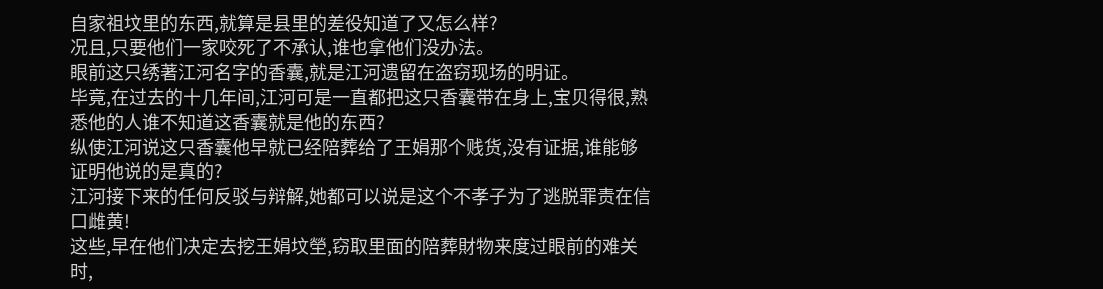自家祖坟里的东西,就算是县里的差役知道了又怎么样?
况且,只要他们一家咬死了不承认,谁也拿他们没办法。
眼前这只绣著江河名字的香囊,就是江河遗留在盗窃现场的明证。
毕竟,在过去的十几年间,江河可是一直都把这只香囊带在身上,宝贝得很,熟悉他的人谁不知道这香囊就是他的东西?
纵使江河说这只香囊他早就已经陪葬给了王娟那个贱货,没有证据,谁能够证明他说的是真的?
江河接下来的任何反驳与辩解,她都可以说是这个不孝子为了逃脱罪责在信口雌黄!
这些,早在他们决定去挖王娟坟塋,窃取里面的陪葬財物来度过眼前的难关时,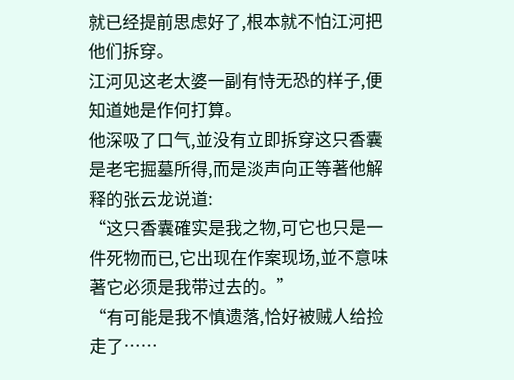就已经提前思虑好了,根本就不怕江河把他们拆穿。
江河见这老太婆一副有恃无恐的样子,便知道她是作何打算。
他深吸了口气,並没有立即拆穿这只香囊是老宅掘墓所得,而是淡声向正等著他解释的张云龙说道:
“这只香囊確实是我之物,可它也只是一件死物而已,它出现在作案现场,並不意味著它必须是我带过去的。”
“有可能是我不慎遗落,恰好被贼人给捡走了……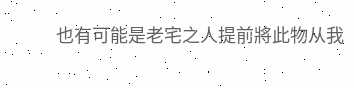也有可能是老宅之人提前將此物从我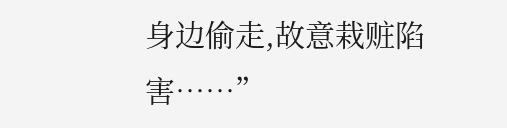身边偷走,故意栽赃陷害……”